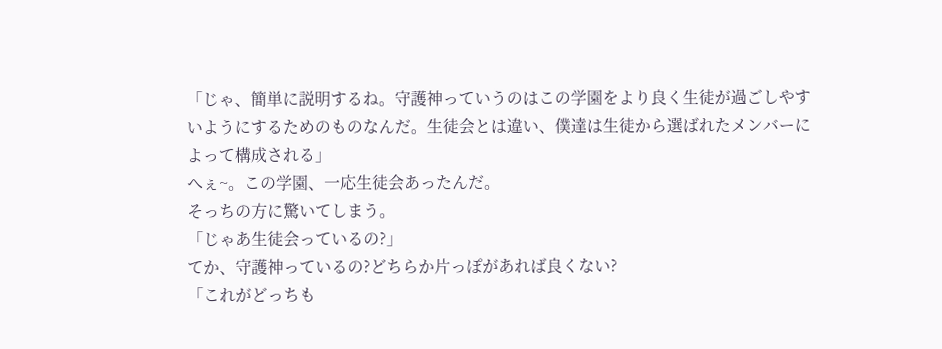「じゃ、簡単に説明するね。守護神っていうのはこの学園をより良く生徒が過ごしやすいようにするためのものなんだ。生徒会とは違い、僕達は生徒から選ばれたメンバーによって構成される」
へぇ~。この学園、一応生徒会あったんだ。
そっちの方に驚いてしまう。
「じゃあ生徒会っているの?」
てか、守護神っているの?どちらか片っぽがあれば良くない?
「これがどっちも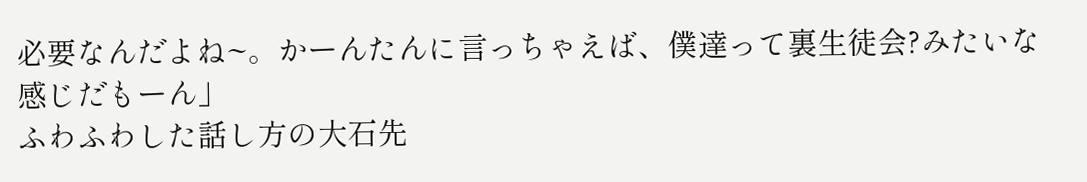必要なんだよね~。かーんたんに言っちゃえば、僕達って裏生徒会?みたいな感じだもーん」
ふわふわした話し方の大石先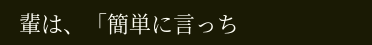輩は、「簡単に言っち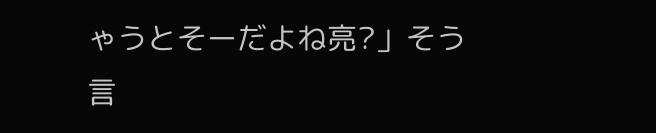ゃうとそーだよね亮?」そう言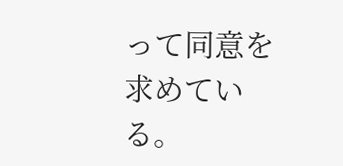って同意を求めている。